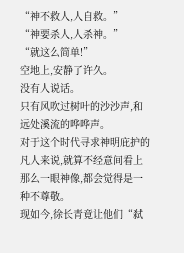“神不救人,人自救。”
“神要杀人,人杀神。”
“就这么简单!”
空地上,安静了许久。
没有人说话。
只有风吹过树叶的沙沙声,和远处溪流的哗哗声。
对于这个时代寻求神明庇护的凡人来说,就算不经意间看上那么一眼神像,都会觉得是一种不尊敬。
现如今,徐长青竟让他们“弑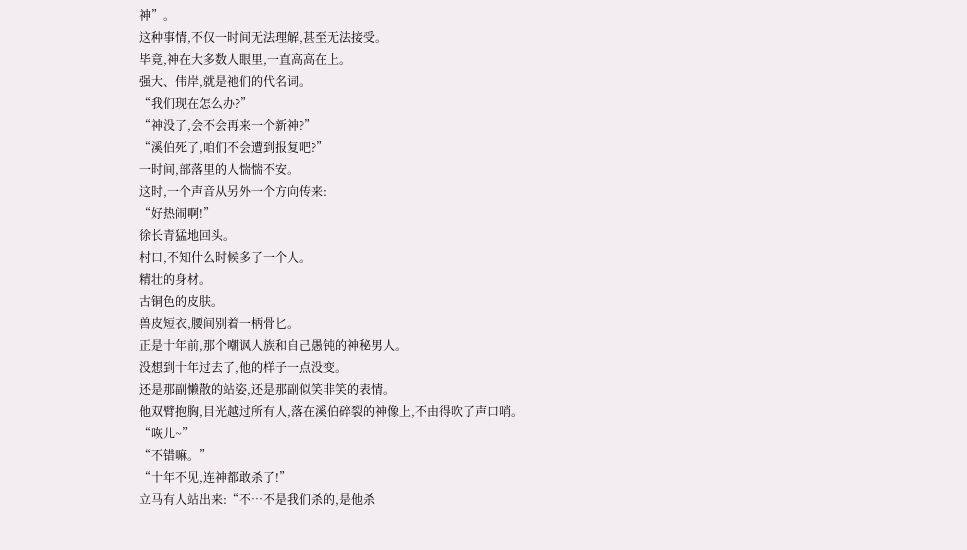神”。
这种事情,不仅一时间无法理解,甚至无法接受。
毕竟,神在大多数人眼里,一直高高在上。
强大、伟岸,就是祂们的代名词。
“我们现在怎么办?”
“神没了,会不会再来一个新神?”
“溪伯死了,咱们不会遭到报复吧?”
一时间,部落里的人惴惴不安。
这时,一个声音从另外一个方向传来:
“好热闹啊!”
徐长青猛地回头。
村口,不知什么时候多了一个人。
精壮的身材。
古铜色的皮肤。
兽皮短衣,腰间别着一柄骨匕。
正是十年前,那个嘲讽人族和自己愚钝的神秘男人。
没想到十年过去了,他的样子一点没变。
还是那副懒散的站姿,还是那副似笑非笑的表情。
他双臂抱胸,目光越过所有人,落在溪伯碎裂的神像上,不由得吹了声口哨。
“咴儿~”
“不错嘛。”
“十年不见,连神都敢杀了!”
立马有人站出来:“不…不是我们杀的,是他杀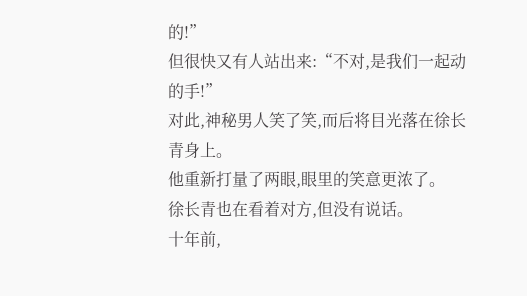的!”
但很快又有人站出来:“不对,是我们一起动的手!”
对此,神秘男人笑了笑,而后将目光落在徐长青身上。
他重新打量了两眼,眼里的笑意更浓了。
徐长青也在看着对方,但没有说话。
十年前,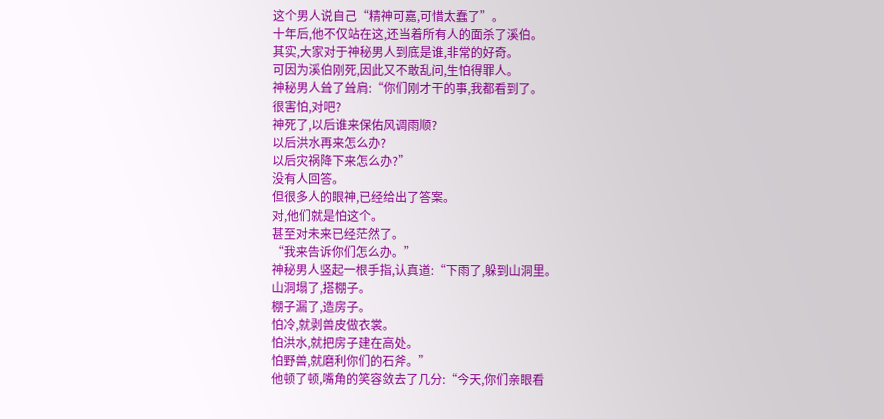这个男人说自己“精神可嘉,可惜太蠢了”。
十年后,他不仅站在这,还当着所有人的面杀了溪伯。
其实,大家对于神秘男人到底是谁,非常的好奇。
可因为溪伯刚死,因此又不敢乱问,生怕得罪人。
神秘男人耸了耸肩:“你们刚才干的事,我都看到了。
很害怕,对吧?
神死了,以后谁来保佑风调雨顺?
以后洪水再来怎么办?
以后灾祸降下来怎么办?”
没有人回答。
但很多人的眼神,已经给出了答案。
对,他们就是怕这个。
甚至对未来已经茫然了。
“我来告诉你们怎么办。”
神秘男人竖起一根手指,认真道:“下雨了,躲到山洞里。
山洞塌了,搭棚子。
棚子漏了,造房子。
怕冷,就剥兽皮做衣裳。
怕洪水,就把房子建在高处。
怕野兽,就磨利你们的石斧。”
他顿了顿,嘴角的笑容敛去了几分:“今天,你们亲眼看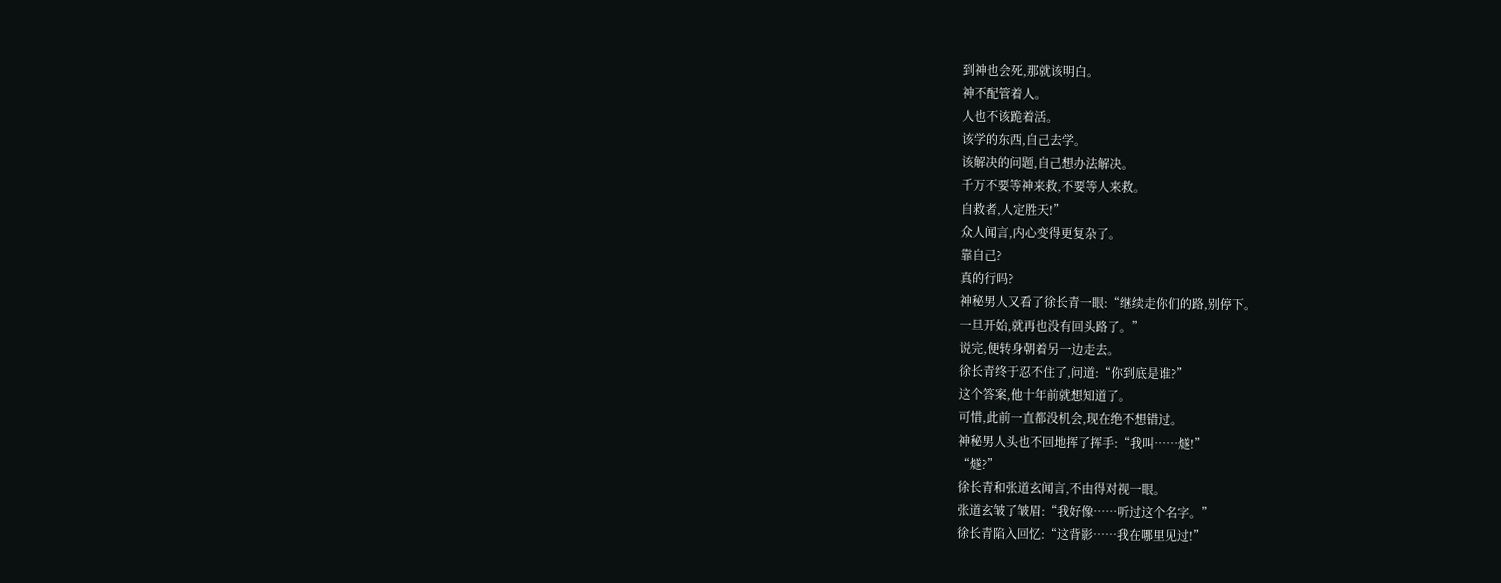到神也会死,那就该明白。
神不配管着人。
人也不该跪着活。
该学的东西,自己去学。
该解决的问题,自己想办法解决。
千万不要等神来救,不要等人来救。
自救者,人定胜天!”
众人闻言,内心变得更复杂了。
靠自己?
真的行吗?
神秘男人又看了徐长青一眼:“继续走你们的路,别停下。
一旦开始,就再也没有回头路了。”
说完,便转身朝着另一边走去。
徐长青终于忍不住了,问道:“你到底是谁?”
这个答案,他十年前就想知道了。
可惜,此前一直都没机会,现在绝不想错过。
神秘男人头也不回地挥了挥手:“我叫……燧!”
“燧?”
徐长青和张道玄闻言,不由得对视一眼。
张道玄皱了皱眉:“我好像……听过这个名字。”
徐长青陷入回忆:“这背影……我在哪里见过!”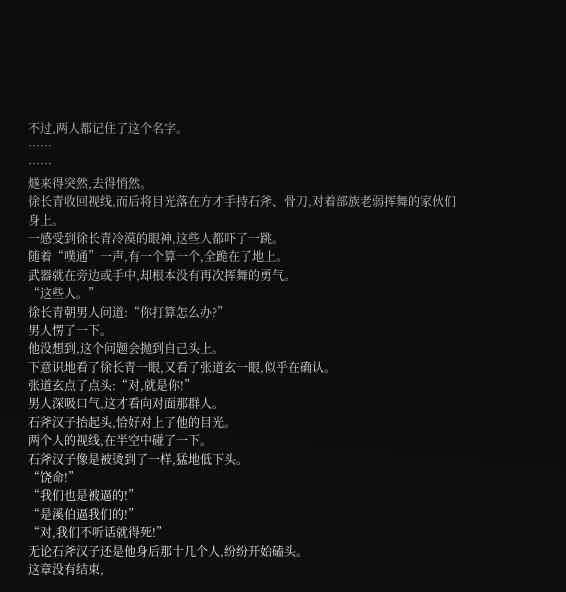不过,两人都记住了这个名字。
……
……
燧来得突然,去得悄然。
徐长青收回视线,而后将目光落在方才手持石斧、骨刀,对着部族老弱挥舞的家伙们身上。
一感受到徐长青冷漠的眼神,这些人都吓了一跳。
随着“噗通”一声,有一个算一个,全跪在了地上。
武器就在旁边或手中,却根本没有再次挥舞的勇气。
“这些人。”
徐长青朝男人问道:“你打算怎么办?”
男人愣了一下。
他没想到,这个问题会抛到自己头上。
下意识地看了徐长青一眼,又看了张道玄一眼,似乎在确认。
张道玄点了点头:“对,就是你!”
男人深吸口气,这才看向对面那群人。
石斧汉子抬起头,恰好对上了他的目光。
两个人的视线,在半空中碰了一下。
石斧汉子像是被烫到了一样,猛地低下头。
“饶命!”
“我们也是被逼的!”
“是溪伯逼我们的!”
“对,我们不听话就得死!”
无论石斧汉子还是他身后那十几个人,纷纷开始磕头。
这章没有结束,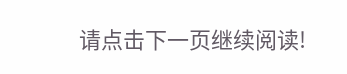请点击下一页继续阅读!